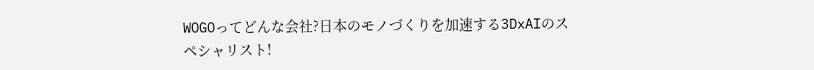WOGOってどんな会社?日本のモノづくりを加速する3DxAIのスペシャリスト!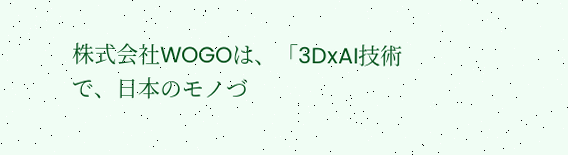株式会社WOGOは、「3DxAI技術で、日本のモノづ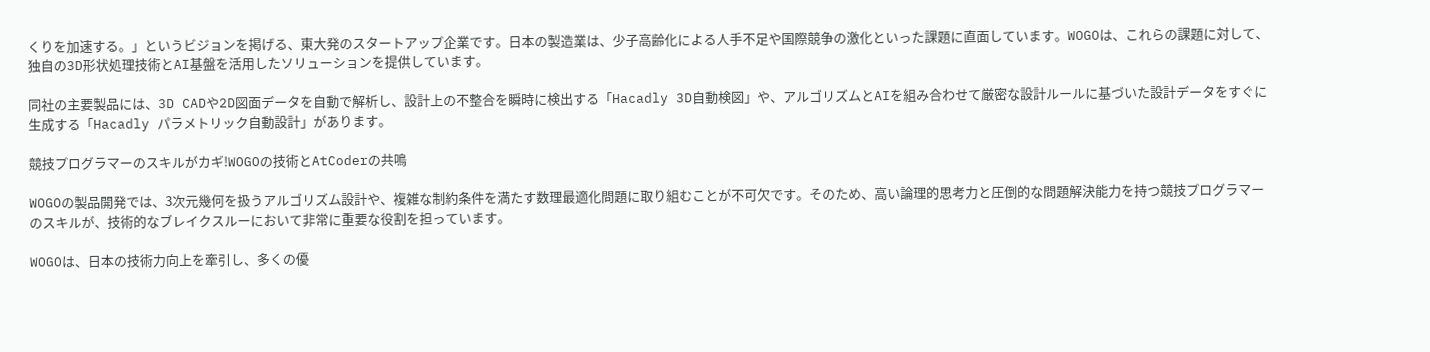くりを加速する。」というビジョンを掲げる、東大発のスタートアップ企業です。日本の製造業は、少子高齢化による人手不足や国際競争の激化といった課題に直面しています。WOGOは、これらの課題に対して、独自の3D形状処理技術とAI基盤を活用したソリューションを提供しています。

同社の主要製品には、3D CADや2D図面データを自動で解析し、設計上の不整合を瞬時に検出する「Hacadly 3D自動検図」や、アルゴリズムとAIを組み合わせて厳密な設計ルールに基づいた設計データをすぐに生成する「Hacadly パラメトリック自動設計」があります。

競技プログラマーのスキルがカギ!WOGOの技術とAtCoderの共鳴

WOGOの製品開発では、3次元幾何を扱うアルゴリズム設計や、複雑な制約条件を満たす数理最適化問題に取り組むことが不可欠です。そのため、高い論理的思考力と圧倒的な問題解決能力を持つ競技プログラマーのスキルが、技術的なブレイクスルーにおいて非常に重要な役割を担っています。

WOGOは、日本の技術力向上を牽引し、多くの優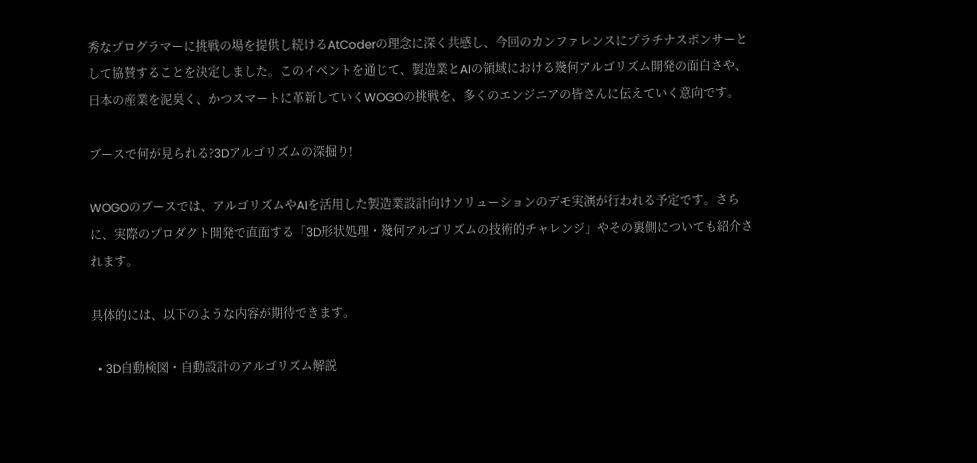秀なプログラマーに挑戦の場を提供し続けるAtCoderの理念に深く共感し、今回のカンファレンスにプラチナスポンサーとして協賛することを決定しました。このイベントを通じて、製造業とAIの領域における幾何アルゴリズム開発の面白さや、日本の産業を泥臭く、かつスマートに革新していくWOGOの挑戦を、多くのエンジニアの皆さんに伝えていく意向です。

ブースで何が見られる?3Dアルゴリズムの深掘り!

WOGOのブースでは、アルゴリズムやAIを活用した製造業設計向けソリューションのデモ実演が行われる予定です。さらに、実際のプロダクト開発で直面する「3D形状処理・幾何アルゴリズムの技術的チャレンジ」やその裏側についても紹介されます。

具体的には、以下のような内容が期待できます。

  • 3D自動検図・自動設計のアルゴリズム解説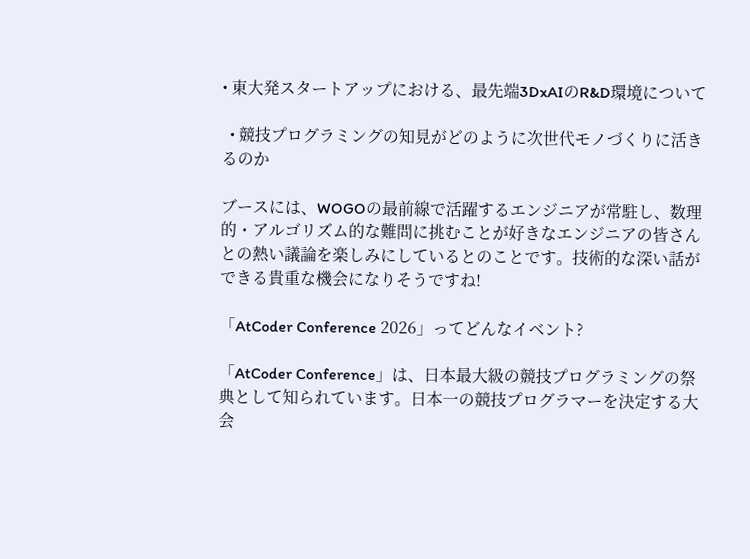• 東大発スタートアップにおける、最先端3DxAIのR&D環境について

  • 競技プログラミングの知見がどのように次世代モノづくりに活きるのか

ブースには、WOGOの最前線で活躍するエンジニアが常駐し、数理的・アルゴリズム的な難問に挑むことが好きなエンジニアの皆さんとの熱い議論を楽しみにしているとのことです。技術的な深い話ができる貴重な機会になりそうですね!

「AtCoder Conference 2026」ってどんなイベント?

「AtCoder Conference」は、日本最大級の競技プログラミングの祭典として知られています。日本一の競技プログラマーを決定する大会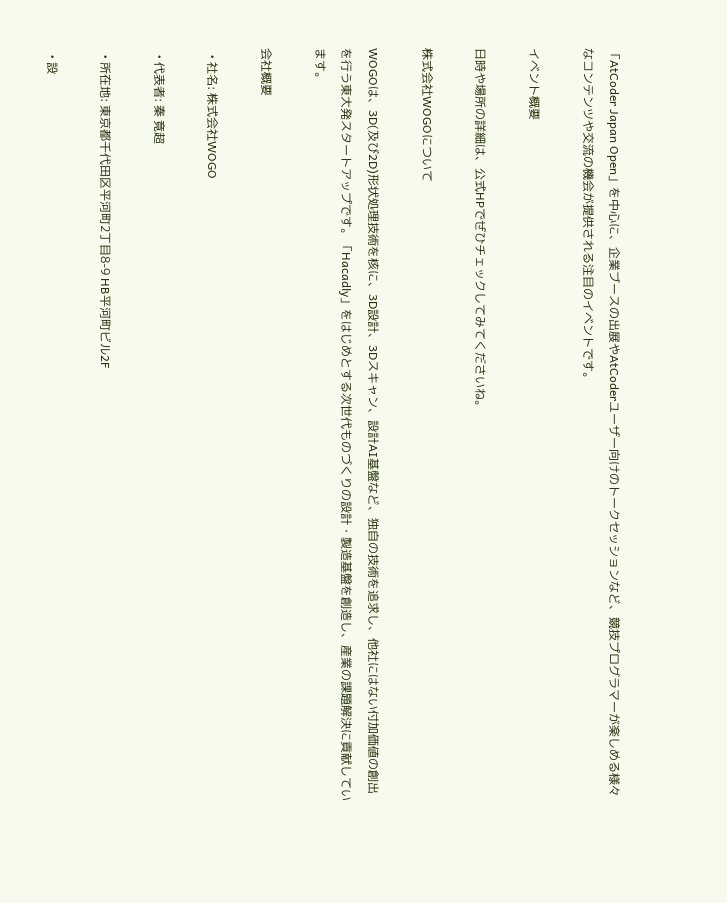「AtCoder Japan Open」を中心に、企業ブースの出展やAtCoderユーザー向けのトークセッションなど、競技プログラマーが楽しめる様々なコンテンツや交流の機会が提供される注目のイベントです。

イベント概要

日時や場所の詳細は、公式HPでぜひチェックしてみてくださいね。

株式会社WOGOについて

WOGOは、3D(及び2D)形状処理技術を核に、3D設計、3Dスキャン、設計AI基盤など、独自の技術を追求し、他社にはない付加価値の創出を行う東大発スタートアップです。「Hacadly」をはじめとする次世代ものづくりの設計・製造基盤を創造し、産業の課題解決に貢献しています。

会社概要

  • 社名: 株式会社WOGO

  • 代表者: 秦 竟超

  • 所在地: 東京都千代田区平河町2丁目8-9 HB平河町ビル2F

  • 設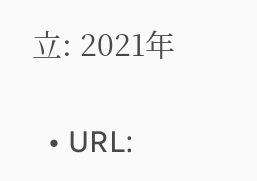立: 2021年

  • URL: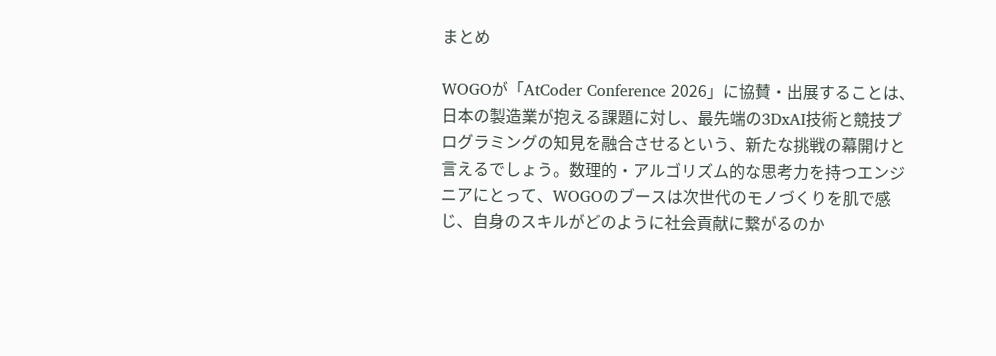まとめ

WOGOが「AtCoder Conference 2026」に協賛・出展することは、日本の製造業が抱える課題に対し、最先端の3DxAI技術と競技プログラミングの知見を融合させるという、新たな挑戦の幕開けと言えるでしょう。数理的・アルゴリズム的な思考力を持つエンジニアにとって、WOGOのブースは次世代のモノづくりを肌で感じ、自身のスキルがどのように社会貢献に繋がるのか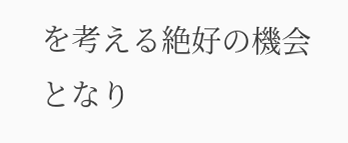を考える絶好の機会となり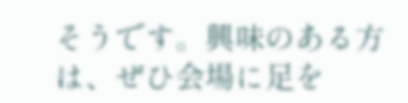そうです。興味のある方は、ぜひ会場に足を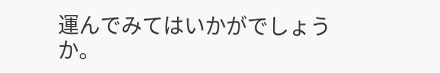運んでみてはいかがでしょうか。